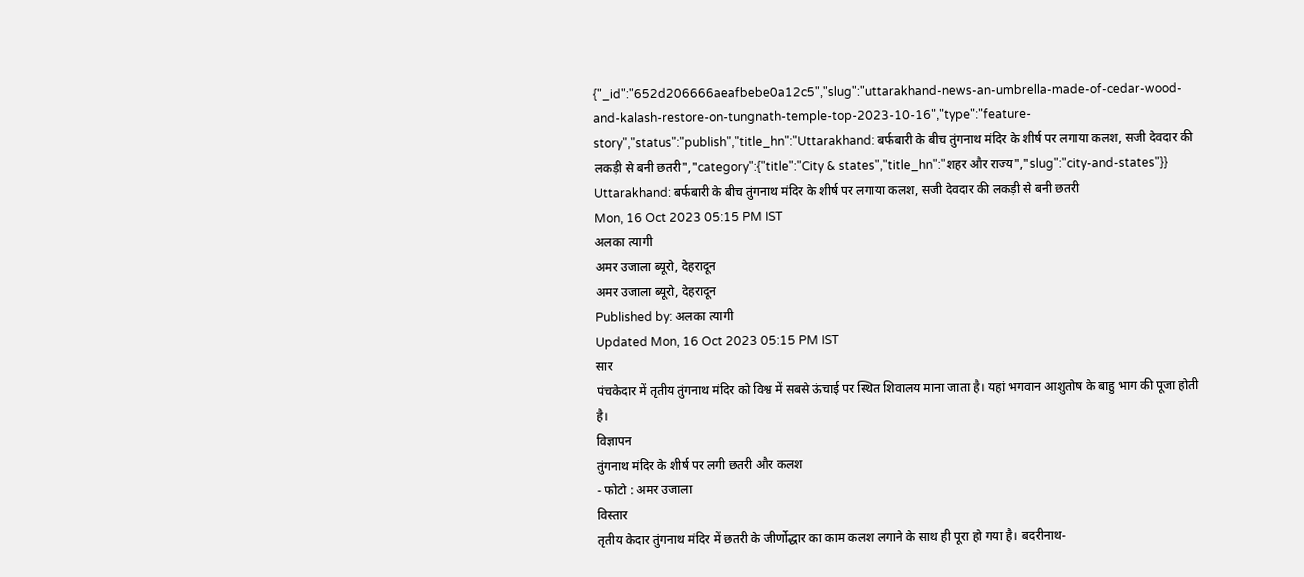{"_id":"652d206666aeafbebe0a12c5","slug":"uttarakhand-news-an-umbrella-made-of-cedar-wood-and-kalash-restore-on-tungnath-temple-top-2023-10-16","type":"feature-story","status":"publish","title_hn":"Uttarakhand: बर्फबारी के बीच तुंगनाथ मंदिर के शीर्ष पर लगाया कलश, सजी देवदार की लकड़ी से बनी छतरी","category":{"title":"City & states","title_hn":"शहर और राज्य","slug":"city-and-states"}}
Uttarakhand: बर्फबारी के बीच तुंगनाथ मंदिर के शीर्ष पर लगाया कलश, सजी देवदार की लकड़ी से बनी छतरी
Mon, 16 Oct 2023 05:15 PM IST
अलका त्यागी
अमर उजाला ब्यूरो, देहरादून
अमर उजाला ब्यूरो, देहरादून
Published by: अलका त्यागी
Updated Mon, 16 Oct 2023 05:15 PM IST
सार
पंचकेदार में तृतीय तुंगनाथ मंदिर को विश्व में सबसे ऊंचाई पर स्थित शिवालय माना जाता है। यहां भगवान आशुतोष के बाहु भाग की पूजा होती है।
विज्ञापन
तुंगनाथ मंदिर के शीर्ष पर लगी छतरी और कलश
- फोटो : अमर उजाला
विस्तार
तृतीय केदार तुंगनाथ मंदिर में छतरी के जीर्णोद्धार का काम कलश लगाने के साथ ही पूरा हो गया है। बदरीनाथ-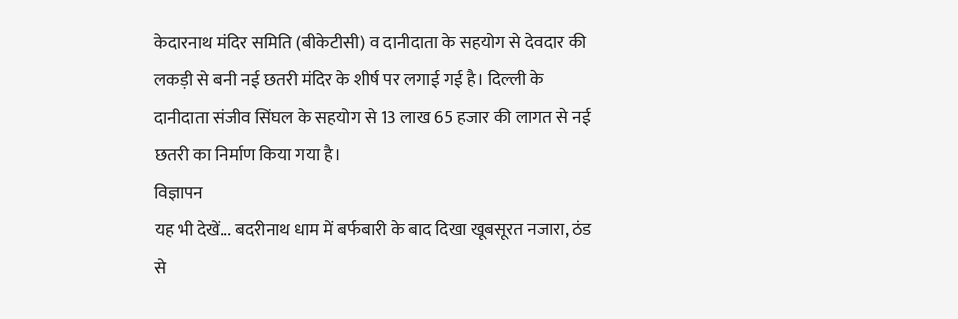केदारनाथ मंदिर समिति (बीकेटीसी) व दानीदाता के सहयोग से देवदार की लकड़ी से बनी नई छतरी मंदिर के शीर्ष पर लगाई गई है। दिल्ली के दानीदाता संजीव सिंघल के सहयोग से 13 लाख 65 हजार की लागत से नई छतरी का निर्माण किया गया है।
विज्ञापन
यह भी देखें... बदरीनाथ धाम में बर्फबारी के बाद दिखा खूबसूरत नजारा, ठंड से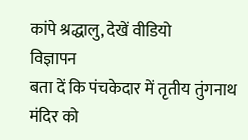कांपे श्रद्धालु, देखें वीडियो
विज्ञापन
बता दें कि पंचकेदार में तृतीय तुंगनाथ मंदिर को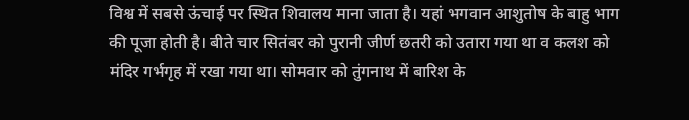विश्व में सबसे ऊंचाई पर स्थित शिवालय माना जाता है। यहां भगवान आशुतोष के बाहु भाग की पूजा होती है। बीते चार सितंबर को पुरानी जीर्ण छतरी को उतारा गया था व कलश को मंदिर गर्भगृह में रखा गया था। सोमवार को तुंगनाथ में बारिश के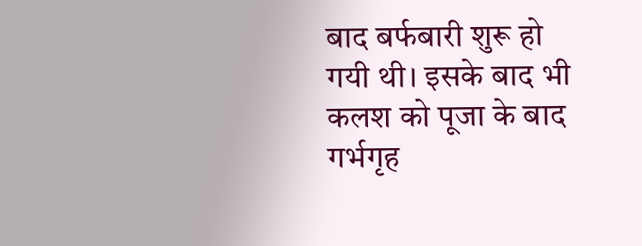बाद बर्फबारी शुरू हो गयी थी। इसके बाद भी कलश को पूजा के बाद गर्भगृह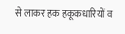से लाकर हक हकूकधारियों व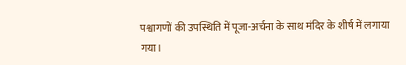पश्वागणों की उपस्थिति में पूजा-अर्चना के साथ मंदिर के शीर्ष में लगाया गया।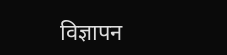विज्ञापन